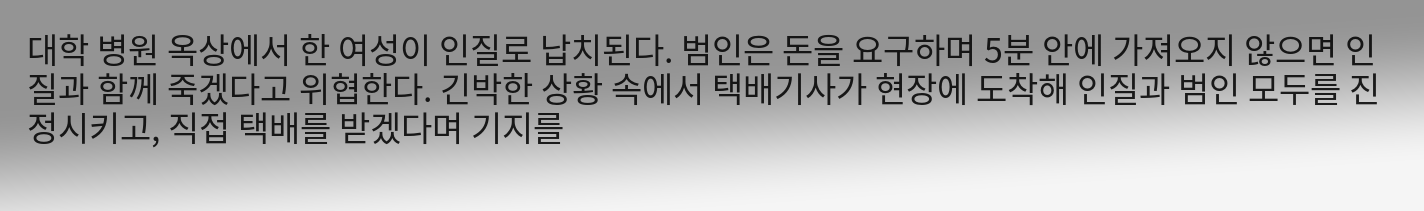대학 병원 옥상에서 한 여성이 인질로 납치된다. 범인은 돈을 요구하며 5분 안에 가져오지 않으면 인질과 함께 죽겠다고 위협한다. 긴박한 상황 속에서 택배기사가 현장에 도착해 인질과 범인 모두를 진정시키고, 직접 택배를 받겠다며 기지를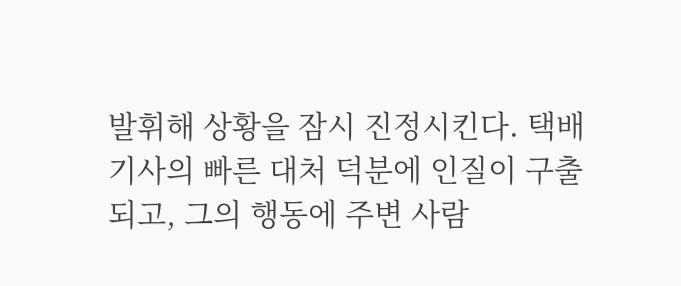발휘해 상황을 잠시 진정시킨다. 택배기사의 빠른 대처 덕분에 인질이 구출되고, 그의 행동에 주변 사람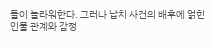들이 놀라워한다. 그러나 납치 사건의 배후에 얽힌 인물 관계와 감정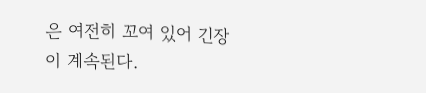은 여전히 꼬여 있어 긴장이 계속된다.